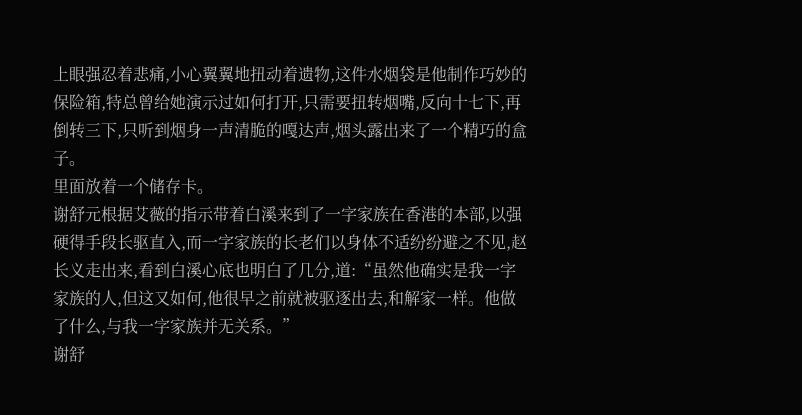上眼强忍着悲痛,小心翼翼地扭动着遗物,这件水烟袋是他制作巧妙的保险箱,特总曾给她演示过如何打开,只需要扭转烟嘴,反向十七下,再倒转三下,只听到烟身一声清脆的嘎达声,烟头露出来了一个精巧的盒子。
里面放着一个储存卡。
谢舒元根据艾薇的指示带着白溪来到了一字家族在香港的本部,以强硬得手段长驱直入,而一字家族的长老们以身体不适纷纷避之不见,赵长义走出来,看到白溪心底也明白了几分,道:“虽然他确实是我一字家族的人,但这又如何,他很早之前就被驱逐出去,和解家一样。他做了什么,与我一字家族并无关系。”
谢舒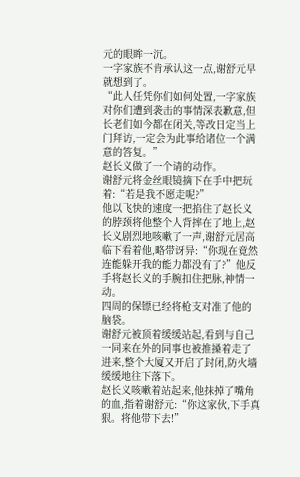元的眼眸一沉。
一字家族不肯承认这一点,谢舒元早就想到了。
“此人任凭你们如何处置,一字家族对你们遭到袭击的事情深表歉意,但长老们如今都在闭关,等改日定当上门拜访,一定会为此事给诸位一个满意的答复。”
赵长义做了一个请的动作。
谢舒元将金丝眼镜摘下在手中把玩着:“若是我不愿走呢?”
他以飞快的速度一把掐住了赵长义的脖颈将他整个人背摔在了地上,赵长义剧烈地咳嗽了一声,谢舒元居高临下看着他,略带讶异:“你现在竟然连能躲开我的能力都没有了?”他反手将赵长义的手腕扣住把脉,神情一动。
四周的保镖已经将枪支对准了他的脑袋。
谢舒元被顶着缓缓站起,看到与自己一同来在外的同事也被推搡着走了进来,整个大厦又开启了封闭,防火墙缓缓地往下落下。
赵长义咳嗽着站起来,他抹掉了嘴角的血,指着谢舒元:“你这家伙,下手真狠。将他带下去!”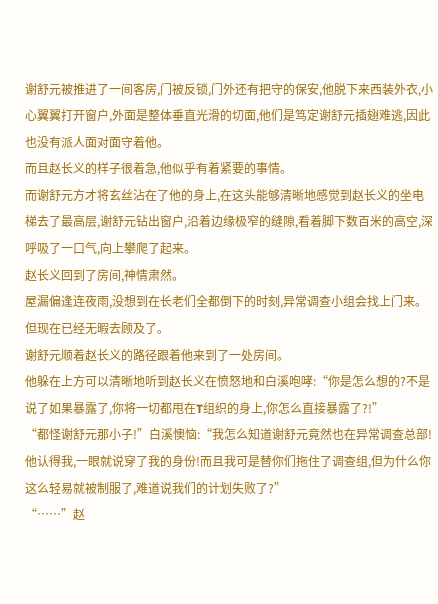谢舒元被推进了一间客房,门被反锁,门外还有把守的保安,他脱下来西装外衣,小心翼翼打开窗户,外面是整体垂直光滑的切面,他们是笃定谢舒元插翅难逃,因此也没有派人面对面守着他。
而且赵长义的样子很着急,他似乎有着紧要的事情。
而谢舒元方才将玄丝沾在了他的身上,在这头能够清晰地感觉到赵长义的坐电梯去了最高层,谢舒元钻出窗户,沿着边缘极窄的缝隙,看着脚下数百米的高空,深呼吸了一口气,向上攀爬了起来。
赵长义回到了房间,神情肃然。
屋漏偏逢连夜雨,没想到在长老们全都倒下的时刻,异常调查小组会找上门来。
但现在已经无暇去顾及了。
谢舒元顺着赵长义的路径跟着他来到了一处房间。
他躲在上方可以清晰地听到赵长义在愤怒地和白溪咆哮:“你是怎么想的?不是说了如果暴露了,你将一切都甩在T组织的身上,你怎么直接暴露了?!”
“都怪谢舒元那小子!”白溪懊恼:“我怎么知道谢舒元竟然也在异常调查总部!他认得我,一眼就说穿了我的身份!而且我可是替你们拖住了调查组,但为什么你这么轻易就被制服了,难道说我们的计划失败了?”
“……”赵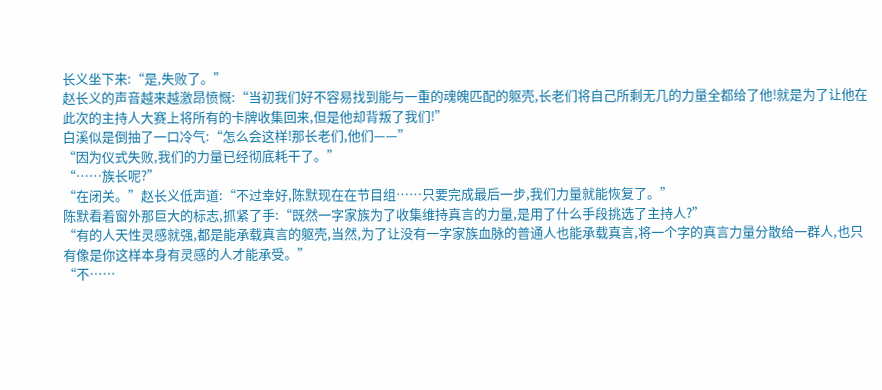长义坐下来:“是,失败了。”
赵长义的声音越来越激昂愤慨:“当初我们好不容易找到能与一重的魂魄匹配的躯壳,长老们将自己所剩无几的力量全都给了他!就是为了让他在此次的主持人大赛上将所有的卡牌收集回来,但是他却背叛了我们!”
白溪似是倒抽了一口冷气:“怎么会这样!那长老们,他们——”
“因为仪式失败,我们的力量已经彻底耗干了。”
“……族长呢?”
“在闭关。”赵长义低声道:“不过幸好,陈默现在在节目组……只要完成最后一步,我们力量就能恢复了。”
陈默看着窗外那巨大的标志,抓紧了手:“既然一字家族为了收集维持真言的力量,是用了什么手段挑选了主持人?”
“有的人天性灵感就强,都是能承载真言的躯壳,当然,为了让没有一字家族血脉的普通人也能承载真言,将一个字的真言力量分散给一群人,也只有像是你这样本身有灵感的人才能承受。”
“不……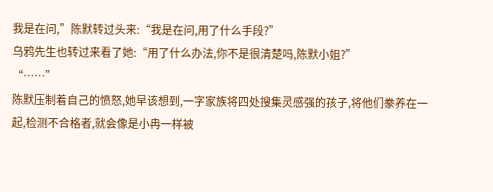我是在问,”陈默转过头来:“我是在问,用了什么手段?”
乌鸦先生也转过来看了她:“用了什么办法,你不是很清楚吗,陈默小姐?”
“……”
陈默压制着自己的愤怒,她早该想到,一字家族将四处搜集灵感强的孩子,将他们豢养在一起,检测不合格者,就会像是小冉一样被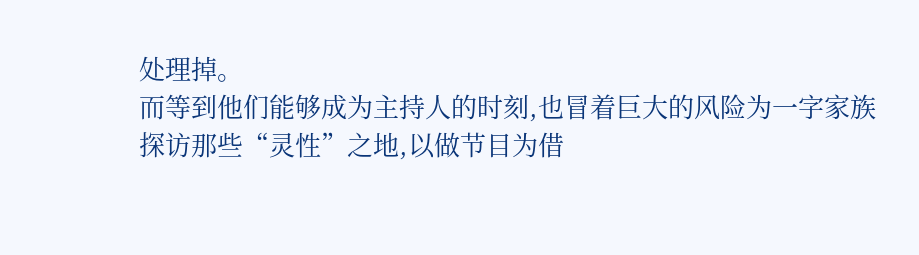处理掉。
而等到他们能够成为主持人的时刻,也冒着巨大的风险为一字家族探访那些“灵性”之地,以做节目为借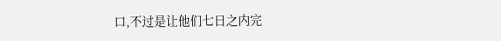口,不过是让他们七日之内完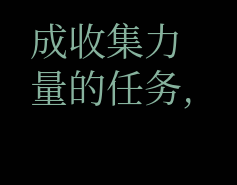成收集力量的任务,